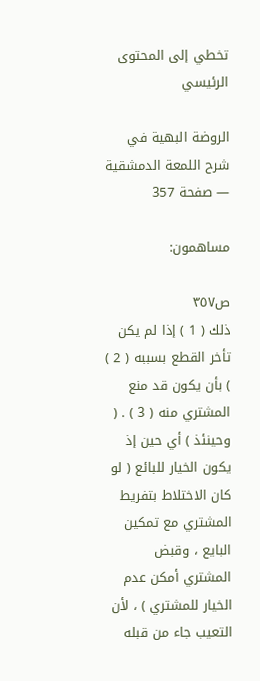تخطي إلى المحتوى الرئيسي

الروضة البهية في شرح اللمعة الدمشقية — صفحة 357

مساهمون:

ص٣٥٧
ذلك ( 1 ) إذا لم يكن تأخر القطع بسببه ( 2 ) ) بأن يكون قد منع المشتري منه ( 3 ) . ( وحينئذ ) أي حين إذ يكون الخيار للبائع ( لو كان الاختلاط بتفريط المشتري مع تمكين البايع ، وقبض المشتري أمكن عدم الخيار للمشتري ) ، لأن التعيب جاء من قبله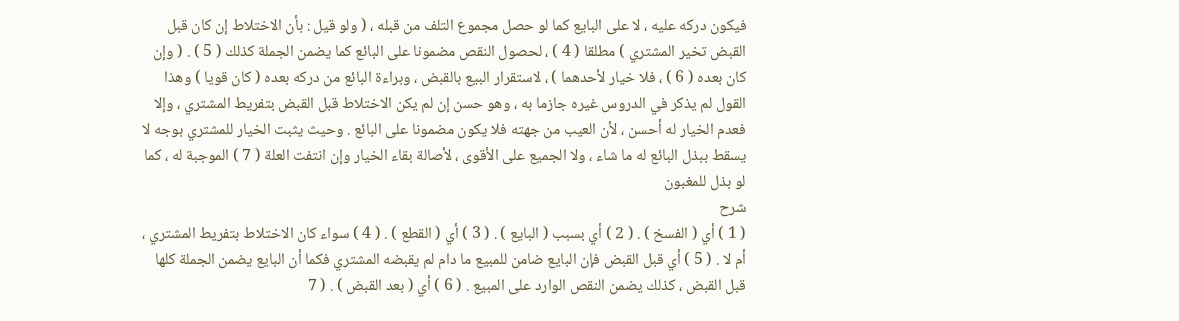فيكون دركه عليه ، لا على البايع كما لو حصل مجموع التلف من قبله ، ( ولو قيل : بأن الاختلاط إن كان قبل القبض تخير المشتري ) مطلقا ( 4 ) ، لحصول النقص مضمونا على البائع كما يضمن الجملة كذلك ( 5 ) . ( وإن كان بعده ( 6 ) ، فلا خيار لأحدهما ) ، لاستقرار البيع بالقبض ، وبراءة البائع من دركه بعده ( كان قويا ) وهذا القول لم يذكر في الدروس غيره جازما به ، وهو حسن إن لم يكن الاختلاط قبل القبض بتفريط المشتري ، وإلا فعدم الخيار له أحسن ، لأن العيب من جهته فلا يكون مضمونا على البائع . وحيث يثبت الخيار للمشتري بوجه لا يسقط ببذل البائع له ما شاء ، ولا الجميع على الأقوى ، لأصالة بقاء الخيار وإن انتفت العلة ( 7 ) الموجبة له ، كما لو بذل للمغبون
شرح
( 1 ) أي ( الفسخ ) . ( 2 ) أي بسبب ( البايع ) . ( 3 ) أي ( القطع ) . ( 4 ) سواء كان الاختلاط بتفريط المشتري ، أم لا . ( 5 ) أي قبل القبض فإن البايع ضامن للمبيع ما دام لم يقبضه المشتري فكما أن البايع يضمن الجملة كلها قبل القبض ، كذلك يضمن النقص الوارد على المبيع . ( 6 ) أي ( بعد القبض ) . ( 7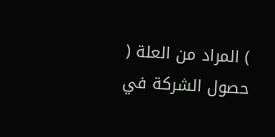) المراد من العلة ( حصول الشركة في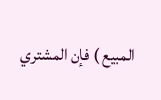المبيع ) فإن المشتري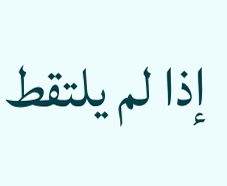إذا لم يلتقط